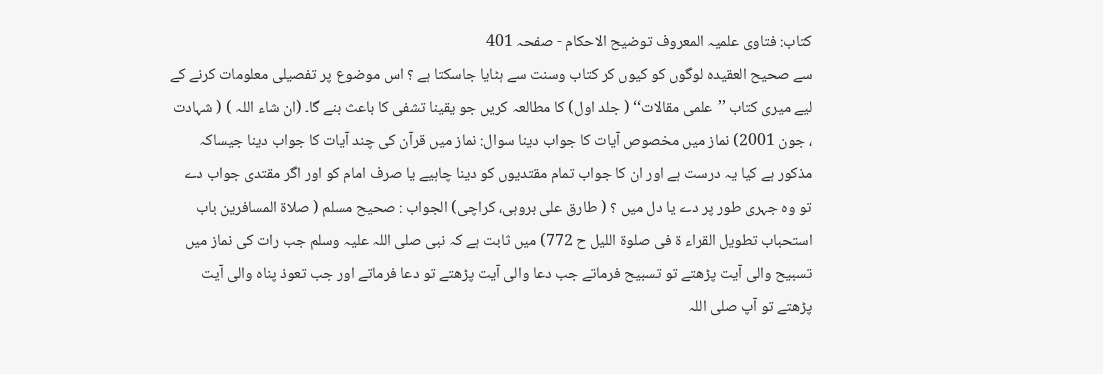کتاب: فتاوی علمیہ المعروف توضیح الاحکام - صفحہ 401
سے صحیح العقیدہ لوگوں کو کیوں کر کتاب وسنت سے ہٹایا جاسکتا ہے ؟ اس موضوع پر تفصیلی معلومات کرنے کے لیے میری کتاب ’’علمی مقالات‘‘ ( جلد اول) کا مطالعہ کریں جو یقینا تشفی کا باعث بنے گا۔ (ان شاء اللہ ) ( شہادت ، جون 2001) نماز میں مخصوص آیات کا جواب دینا سوال: نماز میں قرآن کی چند آیات کا جواب دینا جیساکہ مذکور ہے کیا یہ درست ہے اور ان کا جواب تمام مقتدیوں کو دینا چاہیے یا صرف امام کو اور اگر مقتدی جواب دے تو وہ جہری طور پر دے یا دل میں ؟ ( طارق علی بروہی، کراچی) الجواب : صحیح مسلم ( صلاۃ المسافرین باب استحباب تطویل القراء ۃ فی صلوۃ اللیل ح 772) میں ثابت ہے کہ نبی صلی اللہ علیہ وسلم جب رات کی نماز میں تسبیح والی آیت پڑھتے تو تسبیح فرماتے جب دعا والی آیت پڑھتے تو دعا فرماتے اور جب تعوذ پناہ والی آیت پڑھتے تو آپ صلی اللہ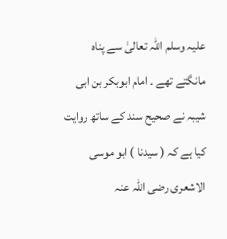علیہ وسلم اللہ تعالیٰ سے پناہ مانگتے تھے ۔ امام ابوبکر بن ابی شیبہ نے صحیح سند کے ساتھ روایت کیا ہے کہ ( سیدنا ) ابو موسی الاشعری رضی اللہ عنہ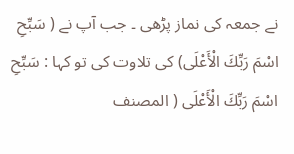نے جمعہ کی نماز پڑھی ۔ جب آپ نے ( سَبِّحِ اسْمَ رَبِّكَ الْأَعْلَى) کی تلاوت کی تو کہا : سَبِّحِ اسْمَ رَبِّكَ الْأَعْلَى ( المصنف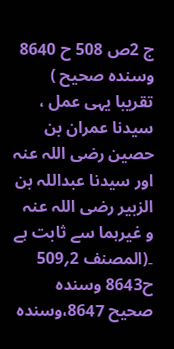ج 2ص 508 ح 8640 وسندہ صحیح ) تقریبا یہی عمل ، سیدنا عمران بن حصین رضی اللہ عنہ اور سیدنا عبداللہ بن الزبیر رضی اللہ عنہ و غیرہما سے ثابت ہے ۔(المصنف 2؍509 ح8643 وسندہ صحیح 8647،وسندہ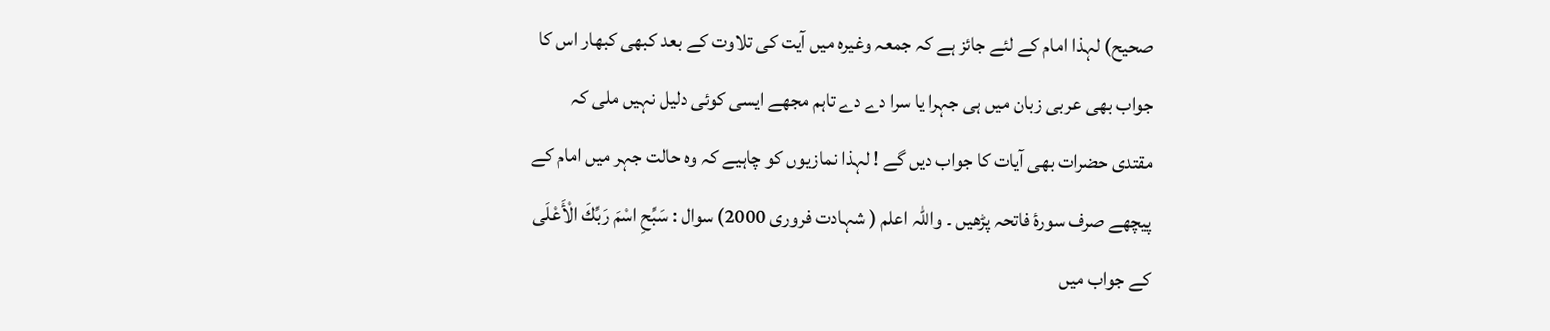صحیح) لہذا امام کے لئے جائز ہے کہ جمعہ وغیرہ میں آیت کی تلاوت کے بعد کبھی کبھار اس کا جواب بھی عربی زبان میں ہی جہرا یا سرا دے دے تاہم مجھے ایسی کوئی دلیل نہیں ملی کہ مقتدی حضرات بھی آیات کا جواب دیں گے ! لہذا نمازیوں کو چاہیے کہ وہ حالت جہر میں امام کے پیچھے صرف سورۂ فاتحہ پڑھیں ۔ واللہ اعلم ( شہادت فروری 2000) سوال : سَبِّحِ اسْمَ رَبِّكَ الْأَعْلَى کے جواب میں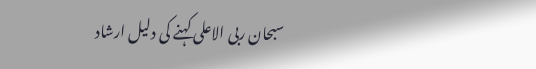سبحان ربی الاعلی کہنے کی دلیل ارشاد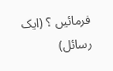فرمائیں ؟ (ایک رسائل)